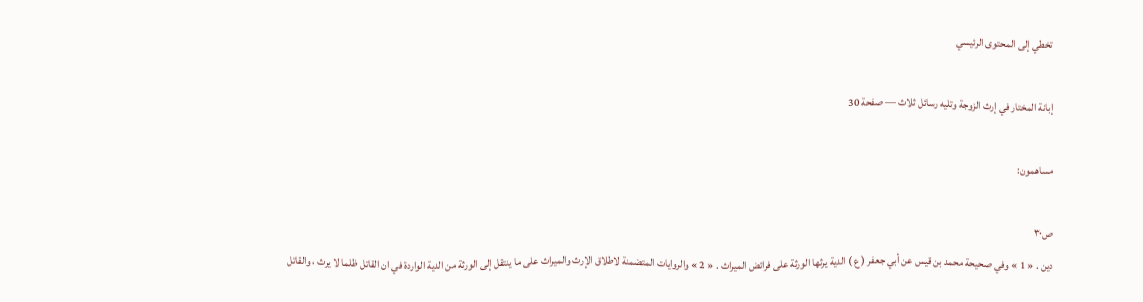تخطي إلى المحتوى الرئيسي

إبانة المختار في إرث الزوجة وتليه رسائل ثلاث — صفحة 30

مساهمون:

ص٣٠
دين . « 1 » وفي صحيحة محمد بن قيس عن أبي جعفر ( ع ) الدية يرثها الورثة على فرائض الميراث . « 2 » والروايات المتضمنة لاطلاق الإرث والميراث على ما ينتقل إلى الورثة من الدية الواردة في ان القاتل ظلما لا يرث ، والقاتل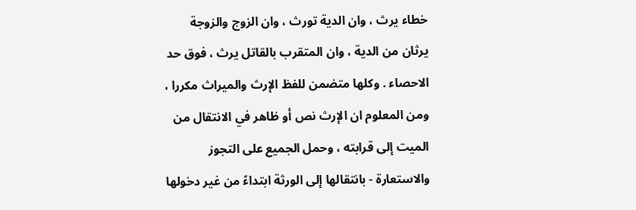خطاء يرث ، وان الدية تورث ، وان الزوج والزوجة يرثان من الدية ، وان المتقرب بالقاتل يرث ، فوق حد الاحصاء . وكلها متضمن للفظ الإرث والميراث مكررا ، ومن المعلوم ان الإرث نص أو ظاهر في الانتقال من الميت إلى قرابته ، وحمل الجميع على التجوز والاستعارة - بانتقالها إلى الورثة ابتداءً من غير دخولها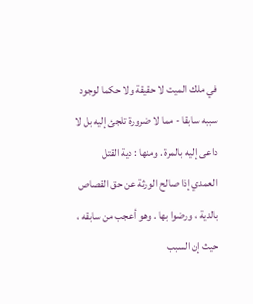في ملك الميت لا حقيقة ولا حكما لوجود سببه سابقا - مما لا ضرورة تلجئ إليه بل لا داعى إليه بالمرة . ومنها : دية القتل العمدي إذا صالح الورثة عن حق القصاص بالدية ، ورضوا بها . وهو أعجب من سابقه ، حيث إن السبب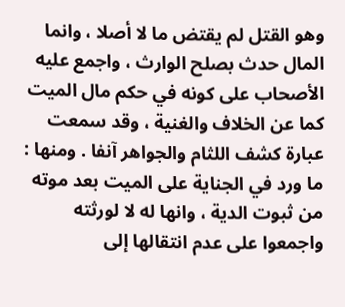وهو القتل لم يقتض ما لا أصلا ، وانما المال حدث بصلح الوارث ، واجمع عليه الأصحاب على كونه في حكم مال الميت كما عن الخلاف والغنية ، وقد سمعت عبارة كشف اللثام والجواهر آنفا . ومنها : ما ورد في الجناية على الميت بعد موته من ثبوت الدية ، وانها له لا لورثته واجمعوا على عدم انتقالها إلى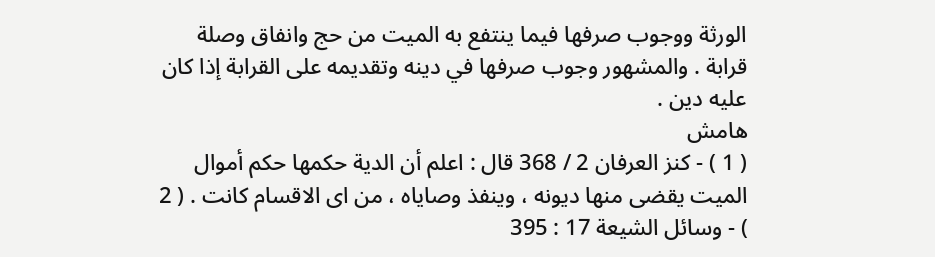الورثة ووجوب صرفها فيما ينتفع به الميت من حج وانفاق وصلة قرابة . والمشهور وجوب صرفها في دينه وتقديمه على القرابة إذا كان عليه دين .
هامش
( 1 ) - كنز العرفان 2 / 368 قال : اعلم أن الدية حكمها حكم أموال الميت يقضى منها ديونه ، وينفذ وصاياه ، من اى الاقسام كانت . ( 2 ) - وسائل الشيعة 17 : 395